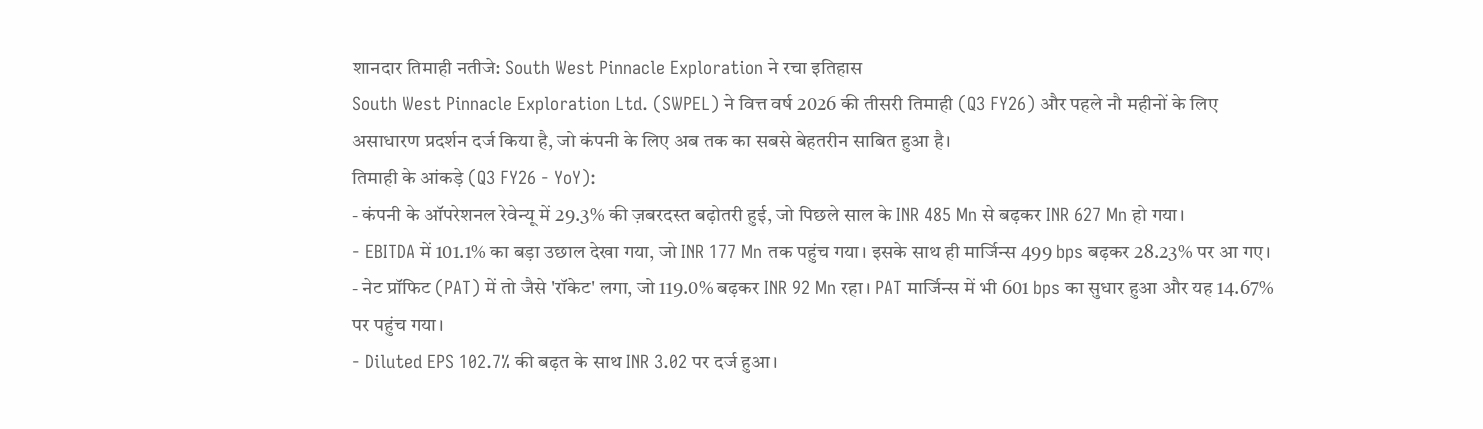शानदार तिमाही नतीजे: South West Pinnacle Exploration ने रचा इतिहास
South West Pinnacle Exploration Ltd. (SWPEL) ने वित्त वर्ष 2026 की तीसरी तिमाही (Q3 FY26) और पहले नौ महीनों के लिए असाधारण प्रदर्शन दर्ज किया है, जो कंपनी के लिए अब तक का सबसे बेहतरीन साबित हुआ है।
तिमाही के आंकड़े (Q3 FY26 - YoY):
- कंपनी के ऑपरेशनल रेवेन्यू में 29.3% की ज़बरदस्त बढ़ोतरी हुई, जो पिछले साल के INR 485 Mn से बढ़कर INR 627 Mn हो गया।
- EBITDA में 101.1% का बड़ा उछाल देखा गया, जो INR 177 Mn तक पहुंच गया। इसके साथ ही मार्जिन्स 499 bps बढ़कर 28.23% पर आ गए।
- नेट प्रॉफिट (PAT) में तो जैसे 'रॉकेट' लगा, जो 119.0% बढ़कर INR 92 Mn रहा। PAT मार्जिन्स में भी 601 bps का सुधार हुआ और यह 14.67% पर पहुंच गया।
- Diluted EPS 102.7% की बढ़त के साथ INR 3.02 पर दर्ज हुआ।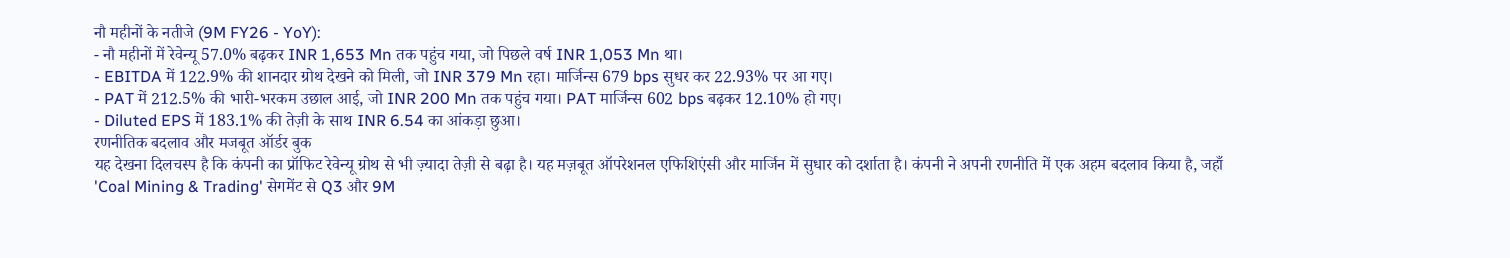नौ महीनों के नतीजे (9M FY26 - YoY):
- नौ महीनों में रेवेन्यू 57.0% बढ़कर INR 1,653 Mn तक पहुंच गया, जो पिछले वर्ष INR 1,053 Mn था।
- EBITDA में 122.9% की शानदार ग्रोथ देखने को मिली, जो INR 379 Mn रहा। मार्जिन्स 679 bps सुधर कर 22.93% पर आ गए।
- PAT में 212.5% की भारी-भरकम उछाल आई, जो INR 200 Mn तक पहुंच गया। PAT मार्जिन्स 602 bps बढ़कर 12.10% हो गए।
- Diluted EPS में 183.1% की तेज़ी के साथ INR 6.54 का आंकड़ा छुआ।
रणनीतिक बदलाव और मजबूत ऑर्डर बुक
यह देखना दिलचस्प है कि कंपनी का प्रॉफिट रेवेन्यू ग्रोथ से भी ज़्यादा तेज़ी से बढ़ा है। यह मज़बूत ऑपरेशनल एफिशिएंसी और मार्जिन में सुधार को दर्शाता है। कंपनी ने अपनी रणनीति में एक अहम बदलाव किया है, जहाँ 'Coal Mining & Trading' सेगमेंट से Q3 और 9M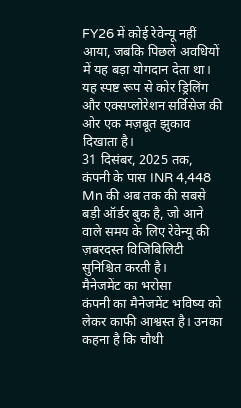FY26 में कोई रेवेन्यू नहीं आया, जबकि पिछले अवधियों में यह बड़ा योगदान देता था। यह स्पष्ट रूप से कोर ड्रिलिंग और एक्सप्लोरेशन सर्विसेज की ओर एक मज़बूत झुकाव दिखाता है।
31 दिसंबर, 2025 तक, कंपनी के पास INR 4,448 Mn की अब तक की सबसे बड़ी ऑर्डर बुक है, जो आने वाले समय के लिए रेवेन्यू की ज़बरदस्त विजिबिलिटी सुनिश्चित करती है।
मैनेजमेंट का भरोसा
कंपनी का मैनेजमेंट भविष्य को लेकर काफी आश्वस्त है। उनका कहना है कि चौथी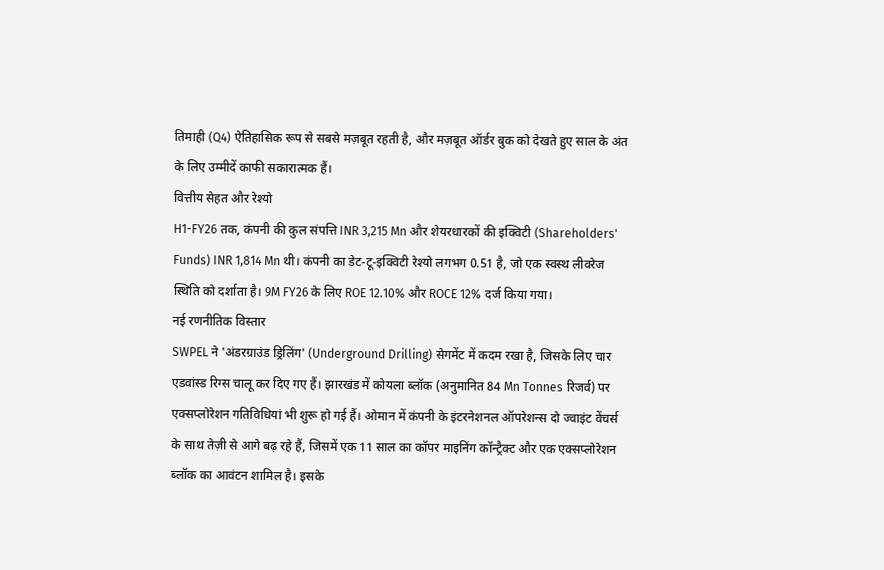तिमाही (Q4) ऐतिहासिक रूप से सबसे मज़बूत रहती है, और मज़बूत ऑर्डर बुक को देखते हुए साल के अंत के लिए उम्मीदें काफी सकारात्मक हैं।
वित्तीय सेहत और रेश्यो
H1-FY26 तक, कंपनी की कुल संपत्ति INR 3,215 Mn और शेयरधारकों की इक्विटी (Shareholders' Funds) INR 1,814 Mn थी। कंपनी का डेट-टू-इक्विटी रेश्यो लगभग 0.51 है, जो एक स्वस्थ लीवरेज स्थिति को दर्शाता है। 9M FY26 के लिए ROE 12.10% और ROCE 12% दर्ज किया गया।
नई रणनीतिक विस्तार
SWPEL ने 'अंडरग्राउंड ड्रिलिंग' (Underground Drilling) सेगमेंट में कदम रखा है, जिसके लिए चार एडवांस्ड रिग्स चालू कर दिए गए हैं। झारखंड में कोयला ब्लॉक (अनुमानित 84 Mn Tonnes रिजर्व) पर एक्सप्लोरेशन गतिविधियां भी शुरू हो गई हैं। ओमान में कंपनी के इंटरनेशनल ऑपरेशन्स दो ज्वाइंट वेंचर्स के साथ तेज़ी से आगे बढ़ रहे हैं, जिसमें एक 11 साल का कॉपर माइनिंग कॉन्ट्रैक्ट और एक एक्सप्लोरेशन ब्लॉक का आवंटन शामिल है। इसके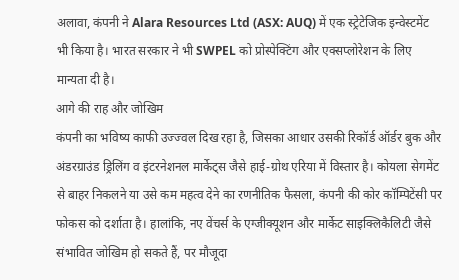अलावा, कंपनी ने Alara Resources Ltd (ASX: AUQ) में एक स्ट्रेटेजिक इन्वेस्टमेंट भी किया है। भारत सरकार ने भी SWPEL को प्रोस्पेक्टिंग और एक्सप्लोरेशन के लिए मान्यता दी है।
आगे की राह और जोखिम
कंपनी का भविष्य काफी उज्ज्वल दिख रहा है, जिसका आधार उसकी रिकॉर्ड ऑर्डर बुक और अंडरग्राउंड ड्रिलिंग व इंटरनेशनल मार्केट्स जैसे हाई-ग्रोथ एरिया में विस्तार है। कोयला सेगमेंट से बाहर निकलने या उसे कम महत्व देने का रणनीतिक फैसला, कंपनी की कोर कॉम्पिटेंसी पर फोकस को दर्शाता है। हालांकि, नए वेंचर्स के एग्जीक्यूशन और मार्केट साइक्लिकैलिटी जैसे संभावित जोखिम हो सकते हैं, पर मौजूदा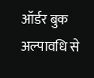ऑर्डर बुक अल्पावधि से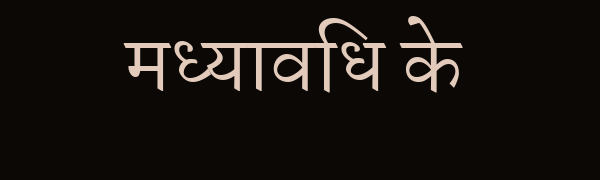मध्यावधि के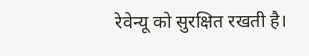रेवेन्यू को सुरक्षित रखती है।